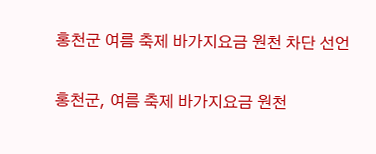홍천군 여름 축제 바가지요금 원천 차단 선언

홍천군, 여름 축제 바가지요금 원천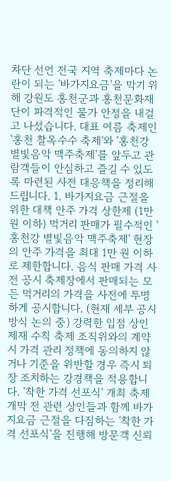차단 선언 전국 지역 축제마다 논란이 되는 '바가지요금'을 막기 위해 강원도 홍천군과 홍천문화재단이 파격적인 물가 안정을 내걸고 나섰습니다. 대표 여름 축제인 '홍천 찰옥수수 축제'와 '홍천강 별빛음악 맥주축제'를 앞두고 관람객들이 안심하고 즐길 수 있도록 마련된 사전 대응책을 정리해 드립니다. 1. 바가지요금 근절을 위한 대책 안주 가격 상한제 (1만 원 이하) 먹거리 판매가 필수적인 '홍천강 별빛음악 맥주축제' 현장의 안주 가격을 최대 1만 원 이하로 제한합니다. 음식 판매 가격 사전 공시 축제장에서 판매되는 모든 먹거리의 가격을 사전에 투명하게 공시합니다. (현재 세부 공시 방식 논의 중) 강력한 입점 상인 제재 수칙 축제 조직위와의 계약 시 가격 관리 정책에 동의하지 않거나 기준을 위반할 경우 즉시 퇴장 조치하는 강경책을 적용합니다. '착한 가격 선포식' 개최 축제 개막 전 관련 상인들과 함께 바가지요금 근절을 다짐하는 '착한 가격 선포식'을 진행해 방문객 신뢰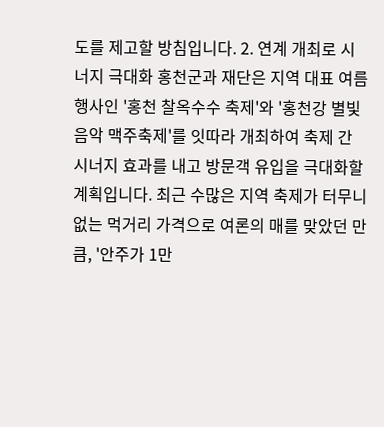도를 제고할 방침입니다. 2. 연계 개최로 시너지 극대화 홍천군과 재단은 지역 대표 여름 행사인 '홍천 찰옥수수 축제'와 '홍천강 별빛음악 맥주축제'를 잇따라 개최하여 축제 간 시너지 효과를 내고 방문객 유입을 극대화할 계획입니다. 최근 수많은 지역 축제가 터무니없는 먹거리 가격으로 여론의 매를 맞았던 만큼, '안주가 1만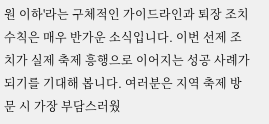원 이하'라는 구체적인 가이드라인과 퇴장 조치 수칙은 매우 반가운 소식입니다. 이번 선제 조치가 실제 축제 흥행으로 이어지는 성공 사례가 되기를 기대해 봅니다. 여러분은 지역 축제 방문 시 가장 부담스러웠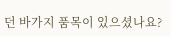던 바가지 품목이 있으셨나요?